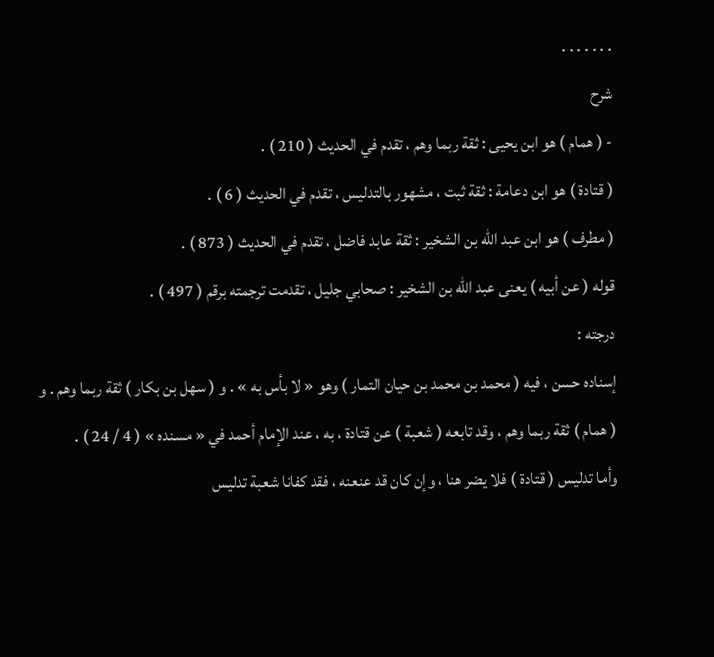. . . . . . .
شرح
- ( همام ) هو ابن يحيى : ثقة ربما وهم ، تقدم في الحديث ( 210 ) .
( قتادة ) هو ابن دعامة : ثقة ثبت ، مشهور بالتدليس ، تقدم في الحديث ( 6 ) .
( مطرف ) هو ابن عبد الله بن الشخير : ثقة عابد فاضل ، تقدم في الحديث ( 873 ) .
قوله ( عن أبيه ) يعنى عبد الله بن الشخير : صحابي جليل ، تقدمت ترجمته برقم ( 497 ) .
درجته :
إسناده حسن ، فيه ( محمد بن محمد بن حيان التمار ) وهو « لا بأس به » . و ( سهل بن بكار ) ثقة ربما وهم . و ( همام ) ثقة ربما وهم ، وقد تابعه ( شعبة ) عن قتادة ، به ، عند الإمام أحمد في « مسنده » ( 4 / 24 ) .
وأما تدليس ( قتادة ) فلا يضر هنا ، وإن كان قد عنعنه ، فقد كفانا شعبة تدليس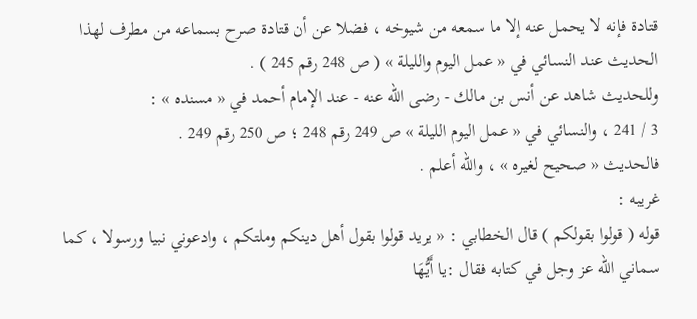قتادة فإنه لا يحمل عنه إلا ما سمعه من شيوخه ، فضلا عن أن قتادة صرح بسماعه من مطرف لهذا الحديث عند النسائي في « عمل اليوم والليلة » ( ص 248 رقم 245 ) .
وللحديث شاهد عن أنس بن مالك - رضى اللّه عنه - عند الإمام أحمد في « مسنده » :
3 / 241 ، والنسائي في « عمل اليوم الليلة » ص 249 رقم 248 ؛ ص 250 رقم 249 .
فالحديث « صحيح لغيره » ، واللّه أعلم .
غريبه :
قوله ( قولوا بقولكم ) قال الخطابي : « يريد قولوا بقول أهل دينكم وملتكم ، وادعوني نبيا ورسولا ، كما سماني اللّه عز وجل في كتابه فقال :يا أَيُّهَا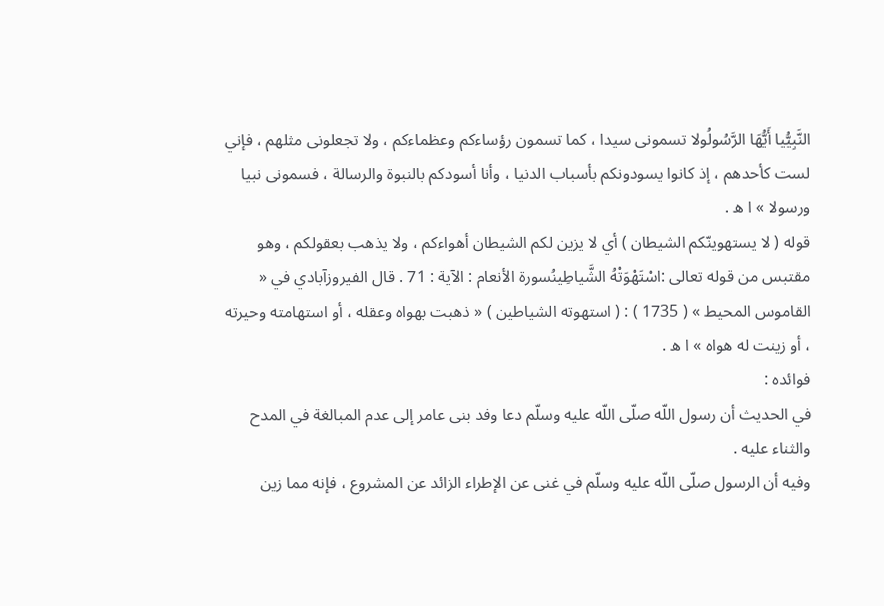النَّبِيُّيا أَيُّهَا الرَّسُولُولا تسمونى سيدا ، كما تسمون رؤساءكم وعظماءكم ، ولا تجعلونى مثلهم ، فإني لست كأحدهم ، إذ كانوا يسودونكم بأسباب الدنيا ، وأنا أسودكم بالنبوة والرسالة ، فسمونى نبيا ورسولا » ا ه .
قوله ( لا يستهوينّكم الشيطان ) أي لا يزين لكم الشيطان أهواءكم ، ولا يذهب بعقولكم ، وهو مقتبس من قوله تعالى :اسْتَهْوَتْهُ الشَّياطِينُسورة الأنعام : الآية : 71 . قال الفيروزآبادي في « القاموس المحيط » ( 1735 ) : ( استهوته الشياطين ) « ذهبت بهواه وعقله ، أو استهامته وحيرته ، أو زينت له هواه » ا ه .
فوائده :
في الحديث أن رسول اللّه صلّى اللّه عليه وسلّم دعا وفد بنى عامر إلى عدم المبالغة في المدح والثناء عليه .
وفيه أن الرسول صلّى اللّه عليه وسلّم في غنى عن الإطراء الزائد عن المشروع ، فإنه مما زين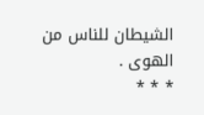الشيطان للناس من الهوى .
* * *